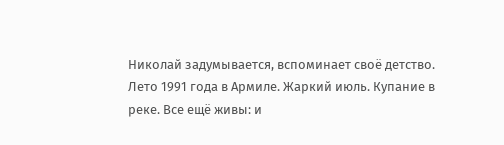Николай задумывается, вспоминает своё детство. Лето 1991 года в Армиле. Жаркий июль. Купание в реке. Все ещё живы: и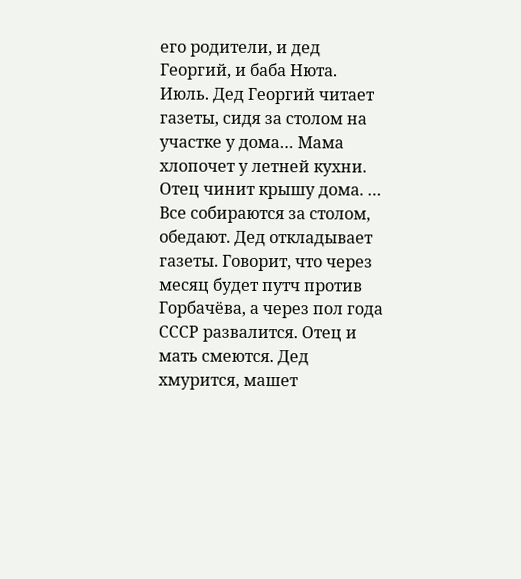его родители, и дед Георгий, и баба Нюта. Июль. Дед Георгий читает газеты, сидя за столом на участке у дома… Мама хлопочет у летней кухни. Отец чинит крышу дома. … Все собираются за столом, обедают. Дед откладывает газеты. Говорит, что через месяц будет путч против Горбачёва, а через пол года СССР развалится. Отец и мать смеются. Дед хмурится, машет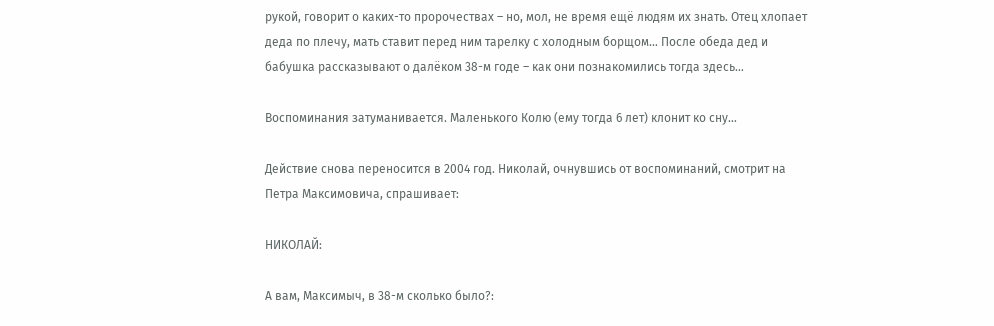рукой, говорит о каких-то пророчествах – но, мол, не время ещё людям их знать. Отец хлопает деда по плечу, мать ставит перед ним тарелку с холодным борщом… После обеда дед и бабушка рассказывают о далёком 38-м годе – как они познакомились тогда здесь…

Воспоминания затуманивается. Маленького Колю (ему тогда 6 лет) клонит ко сну…

Действие снова переносится в 2004 год. Николай, очнувшись от воспоминаний, смотрит на Петра Максимовича, спрашивает:

НИКОЛАЙ:

А вам, Максимыч, в 38-м сколько было?: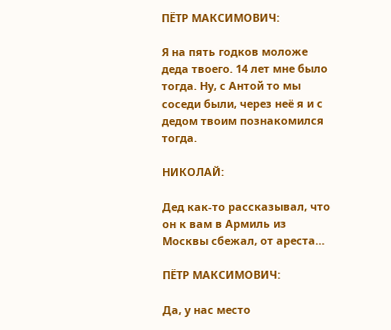ПЁТР МАКСИМОВИЧ:

Я на пять годков моложе деда твоего. 14 лет мне было тогда. Ну, с Антой то мы соседи были, через неё я и с дедом твоим познакомился тогда.

НИКОЛАЙ:

Дед как-то рассказывал, что он к вам в Армиль из Москвы сбежал, от ареста…

ПЁТР МАКСИМОВИЧ:

Да, у нас место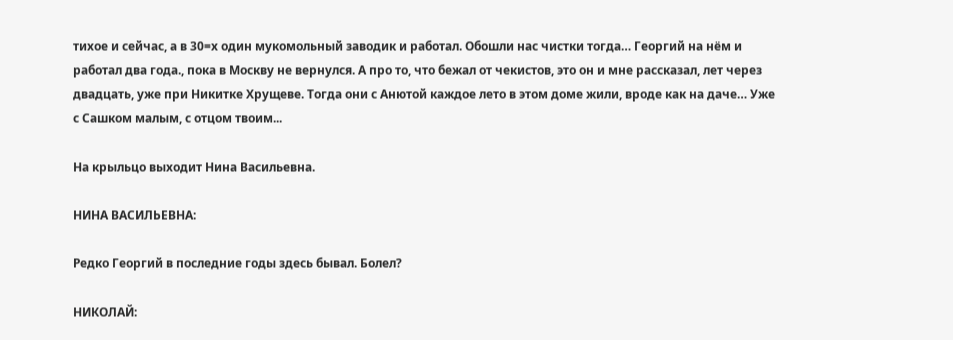тихое и сейчас, а в 30=х один мукомольный заводик и работал. Обошли нас чистки тогда… Георгий на нём и работал два года., пока в Москву не вернулся. А про то, что бежал от чекистов, это он и мне рассказал, лет через двадцать, уже при Никитке Хрущеве. Тогда они с Анютой каждое лето в этом доме жили, вроде как на даче… Уже с Сашком малым, с отцом твоим...

На крыльцо выходит Нина Васильевна.

НИНА ВАСИЛЬЕВНА:

Редко Георгий в последние годы здесь бывал. Болел?

НИКОЛАЙ: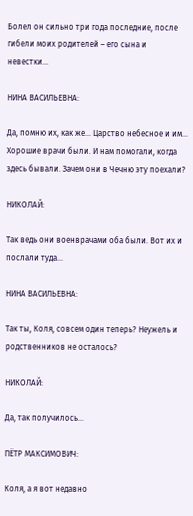Болел он сильно три года последние, после гибели моих родителей – его сына и невестки…

НИНА ВАСИЛЬЕВНА:

Да, помню их, как же… Царство небесное и им… Хорошие врачи были. И нам помогали, когда здесь бывали. Зачем они в Чечню эту поехали?

НИКОЛАЙ:

Так ведь они военврачами оба были. Вот их и послали туда…

НИНА ВАСИЛЬЕВНА:

Так ты, Коля, совсем один теперь? Неужель и родственников не осталось?

НИКОЛАЙ:

Да, так получилось…

ПЁТР МАКСИМОВИЧ:

Коля, а я вот недавно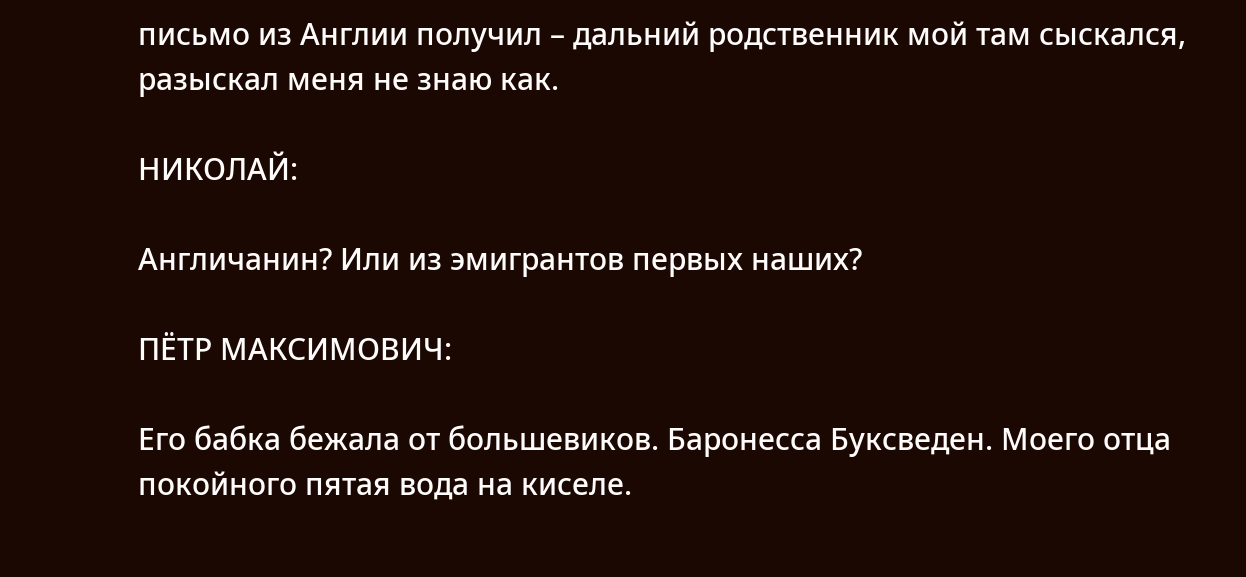письмо из Англии получил – дальний родственник мой там сыскался, разыскал меня не знаю как.

НИКОЛАЙ:

Англичанин? Или из эмигрантов первых наших?

ПЁТР МАКСИМОВИЧ:

Его бабка бежала от большевиков. Баронесса Буксведен. Моего отца покойного пятая вода на киселе.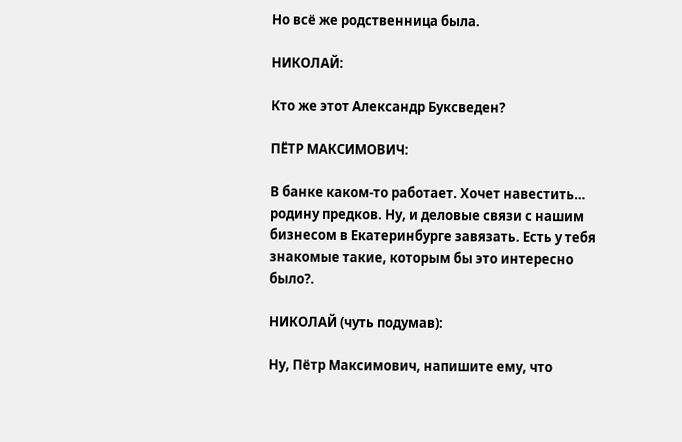Но всё же родственница была.

НИКОЛАЙ:

Кто же этот Александр Буксведен?

ПЁТР МАКСИМОВИЧ:

В банке каком-то работает. Хочет навестить… родину предков. Ну, и деловые связи с нашим бизнесом в Екатеринбурге завязать. Есть у тебя знакомые такие, которым бы это интересно было?.

НИКОЛАЙ (чуть подумав):

Ну, Пётр Максимович, напишите ему, что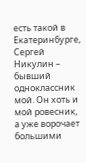есть такой в Екатеринбурге, Сергей Никулин – бывший одноклассник мой. Он хоть и мой ровесник, а уже ворочает большими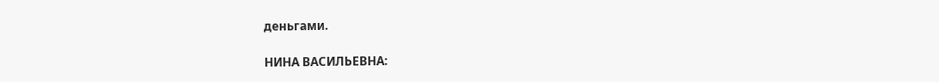деньгами.

НИНА ВАСИЛЬЕВНА: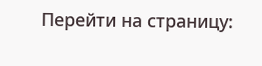Перейти на страницу: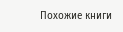Похожие книги